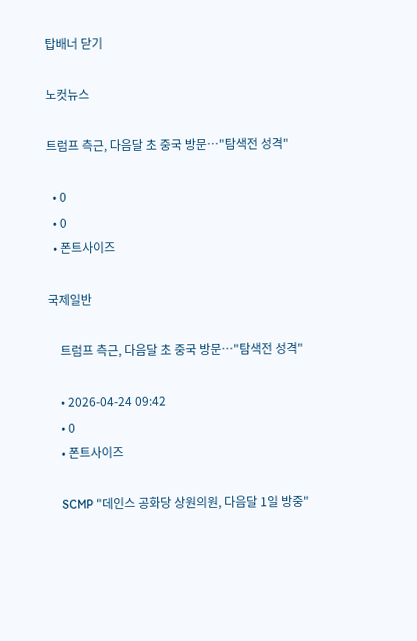탑배너 닫기

노컷뉴스

트럼프 측근, 다음달 초 중국 방문…"탐색전 성격"

  • 0
  • 0
  • 폰트사이즈

국제일반

    트럼프 측근, 다음달 초 중국 방문…"탐색전 성격"

    • 2026-04-24 09:42
    • 0
    • 폰트사이즈

    SCMP "데인스 공화당 상원의원, 다음달 1일 방중"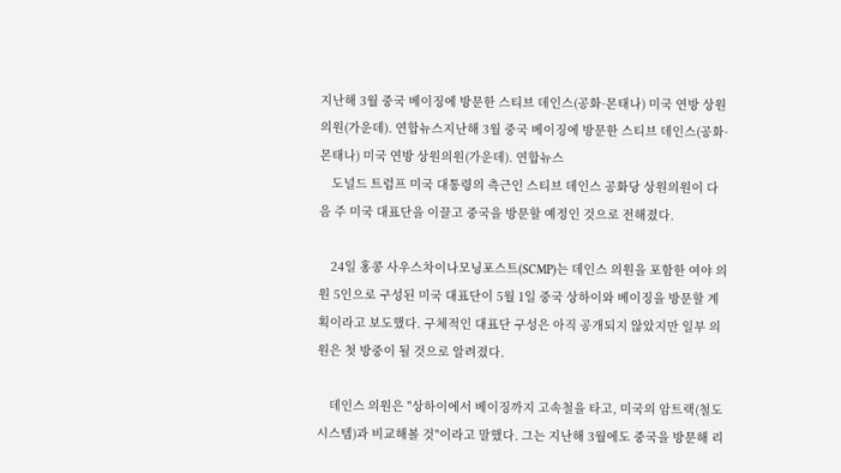지난해 3월 중국 베이징에 방문한 스티브 데인스(공화·몬태나) 미국 연방 상원의원(가운데). 연합뉴스지난해 3월 중국 베이징에 방문한 스티브 데인스(공화·몬태나) 미국 연방 상원의원(가운데). 연합뉴스
    도널드 트럼프 미국 대통령의 측근인 스티브 데인스 공화당 상원의원이 다음 주 미국 대표단을 이끌고 중국을 방문할 예정인 것으로 전해졌다.

    24일 홍콩 사우스차이나모닝포스트(SCMP)는 데인스 의원을 포함한 여야 의원 5인으로 구성된 미국 대표단이 5월 1일 중국 상하이와 베이징을 방문할 계획이라고 보도했다. 구체적인 대표단 구성은 아직 공개되지 않았지만 일부 의원은 첫 방중이 될 것으로 알려졌다.

    데인스 의원은 "상하이에서 베이징까지 고속철을 타고, 미국의 암트랙(철도 시스템)과 비교해볼 것"이라고 말했다. 그는 지난해 3월에도 중국을 방문해 리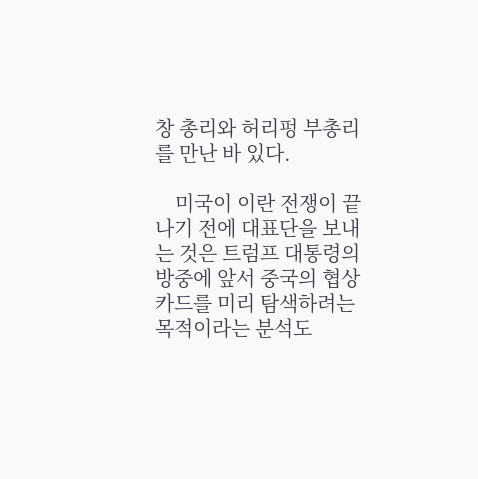창 총리와 허리펑 부총리를 만난 바 있다.

    미국이 이란 전쟁이 끝나기 전에 대표단을 보내는 것은 트럼프 대통령의 방중에 앞서 중국의 협상 카드를 미리 탐색하려는 목적이라는 분석도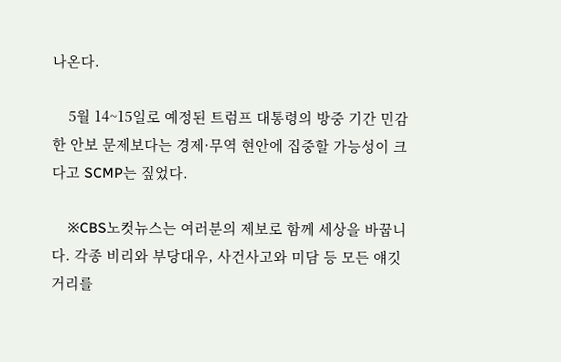나온다.

    5월 14~15일로 예정된 트럼프 대통령의 방중 기간 민감한 안보 문제보다는 경제·무역 현안에 집중할 가능성이 크다고 SCMP는 짚었다.

    ※CBS노컷뉴스는 여러분의 제보로 함께 세상을 바꿉니다. 각종 비리와 부당대우, 사건사고와 미담 등 모든 얘깃거리를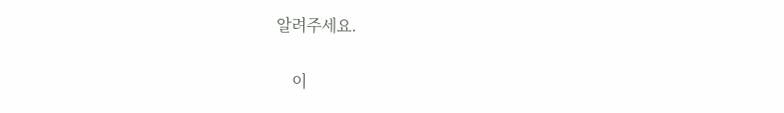알려주세요.

    이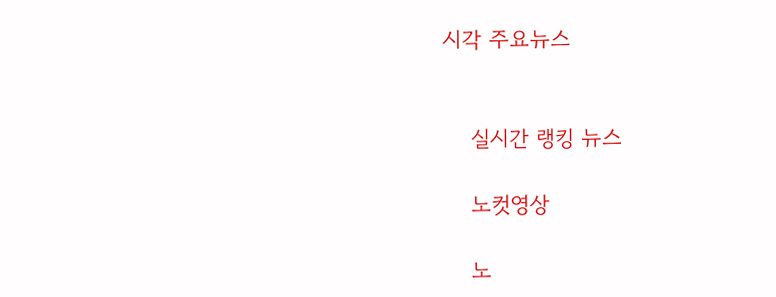시각 주요뉴스


    실시간 랭킹 뉴스

    노컷영상

    노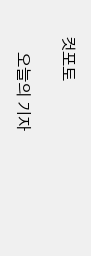컷포토

    오늘의 기자